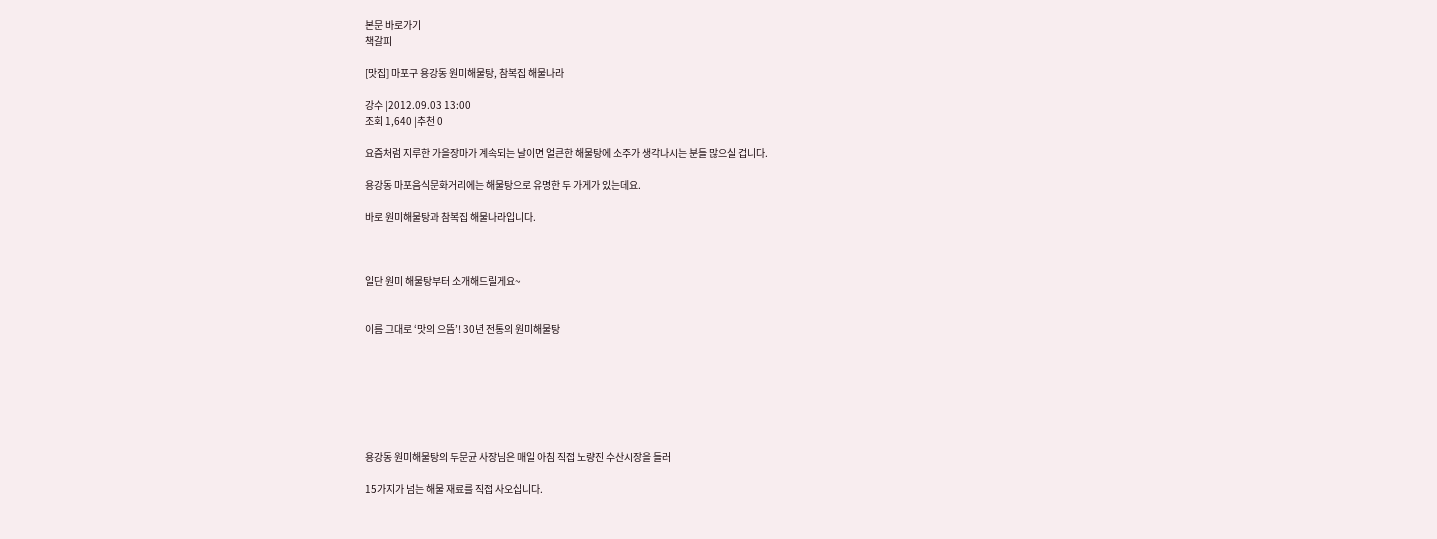본문 바로가기
책갈피

[맛집] 마포구 용강동 원미해물탕, 참복집 해물나라

강수 |2012.09.03 13:00
조회 1,640 |추천 0

요즘처럼 지루한 가을장마가 계속되는 날이면 얼큰한 해물탕에 소주가 생각나시는 분들 많으실 겁니다.

용강동 마포음식문화거리에는 해물탕으로 유명한 두 가게가 있는데요.

바로 원미해물탕과 참복집 해물나라입니다.



일단 원미 해물탕부터 소개해드릴게요~


이름 그대로 ‘맛의 으뜸’! 30년 전통의 원미해물탕







용강동 원미해물탕의 두문균 사장님은 매일 아침 직접 노량진 수산시장을 들러

15가지가 넘는 해물 재료를 직접 사오십니다.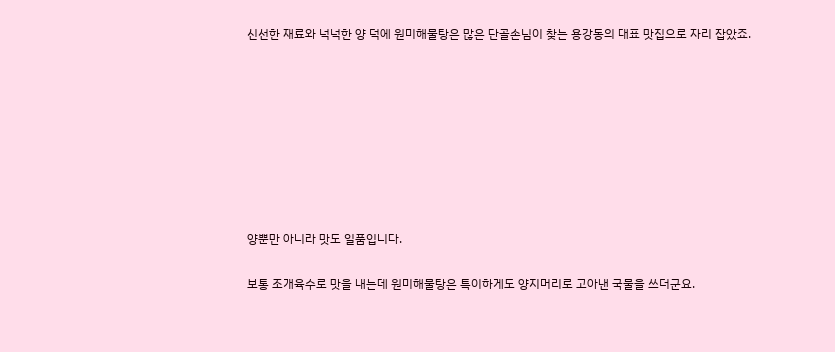신선한 재료와 넉넉한 양 덕에 원미해물탕은 많은 단골손님이 찾는 용강동의 대표 맛집으로 자리 잡았죠.








양뿐만 아니라 맛도 일품입니다.

보통 조개육수로 맛을 내는데 원미해물탕은 특이하게도 양지머리로 고아낸 국물을 쓰더군요.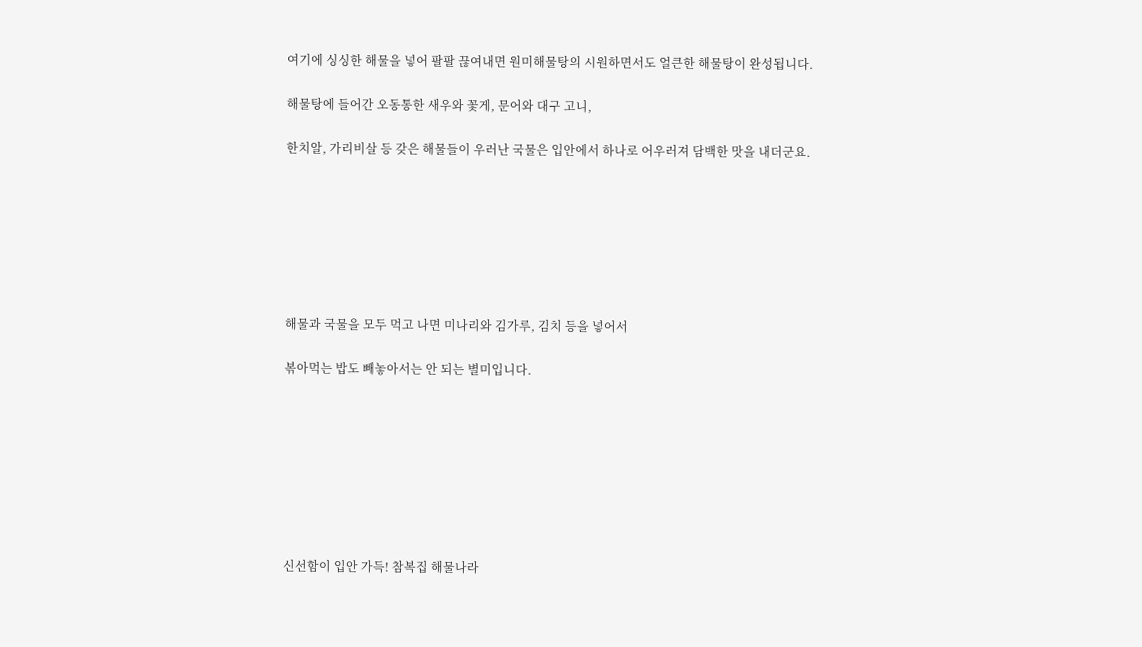여기에 싱싱한 해물을 넣어 팔팔 끊여내면 원미해물탕의 시원하면서도 얼큰한 해물탕이 완성됩니다.

해물탕에 들어간 오동통한 새우와 꽃게, 문어와 대구 고니,

한치알, 가리비살 등 갖은 해물들이 우러난 국물은 입안에서 하나로 어우러져 담백한 맛을 내더군요.







해물과 국물을 모두 먹고 나면 미나리와 김가루, 김치 등을 넣어서

볶아먹는 밥도 빼놓아서는 안 되는 별미입니다.








신선함이 입안 가득! 참복집 해물나라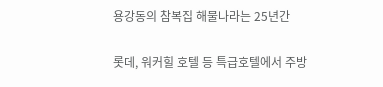용강동의 참복집 해물나라는 25년간

롯데, 워커힐 호텔 등 특급호텔에서 주방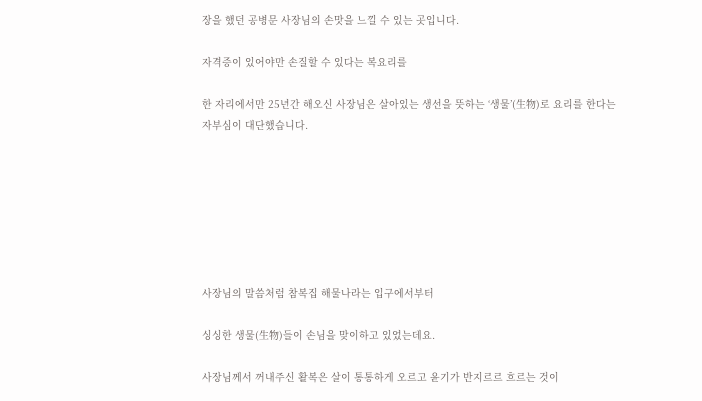장을 했던 공병문 사장님의 손맛을 느낄 수 있는 곳입니다.

자격증이 있어야만 손질할 수 있다는 복요리를

한 자리에서만 25년간 해오신 사장님은 살아있는 생선을 뜻하는 ‘생물’(生物)로 요리를 한다는 자부심이 대단했습니다.







사장님의 말씀처럼 참복집 해물나라는 입구에서부터

싱싱한 생물(生物)들이 손님을 맞이하고 있었는데요.

사장님께서 꺼내주신 활복은 살이 통통하게 오르고 윤기가 반지르르 흐르는 것이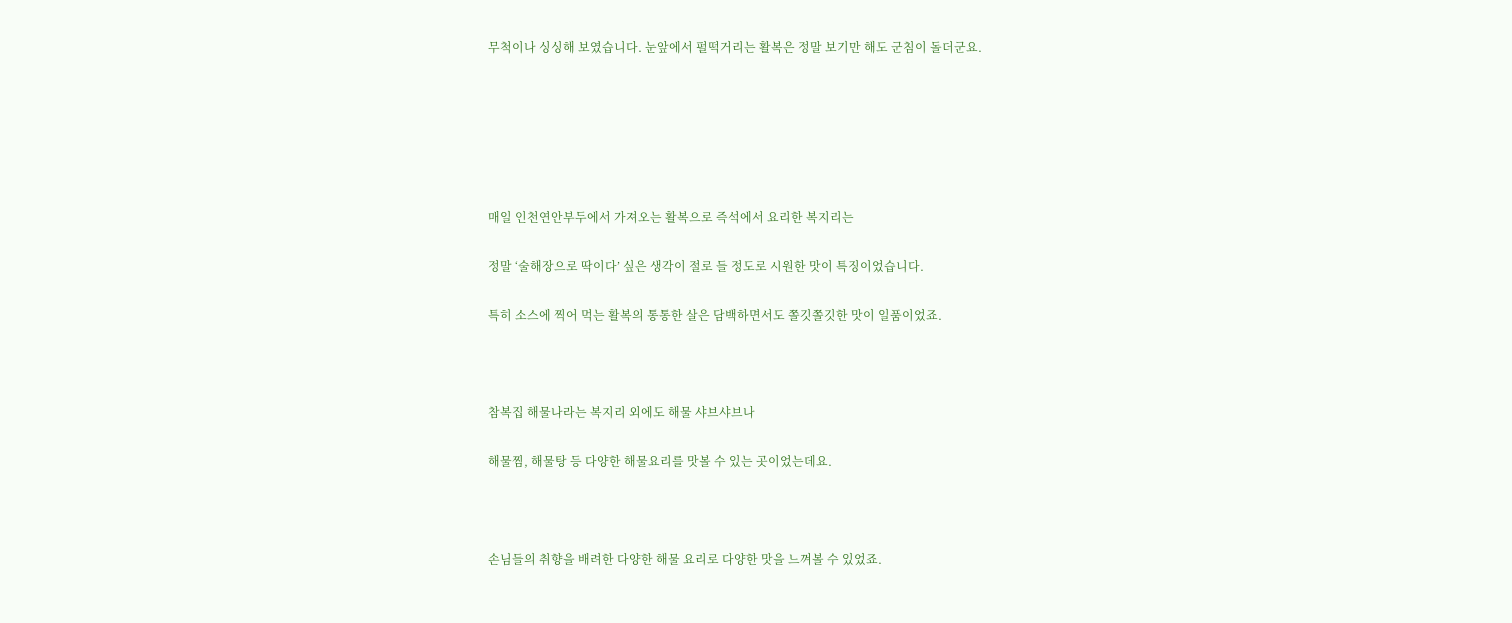무척이나 싱싱해 보였습니다. 눈앞에서 펄떡거리는 활복은 정말 보기만 해도 군침이 돌더군요.






매일 인천연안부두에서 가져오는 활복으로 즉석에서 요리한 복지리는

정말 ‘술해장으로 딱이다’ 싶은 생각이 절로 들 정도로 시원한 맛이 특징이었습니다.

특히 소스에 찍어 먹는 활복의 통통한 살은 담백하면서도 쫄깃쫄깃한 맛이 일품이었죠.



참복집 해물나라는 복지리 외에도 해물 샤브샤브나

해물찜, 해물탕 등 다양한 해물요리를 맛볼 수 있는 곳이었는데요.



손님들의 취향을 배려한 다양한 해물 요리로 다양한 맛을 느껴볼 수 있었죠.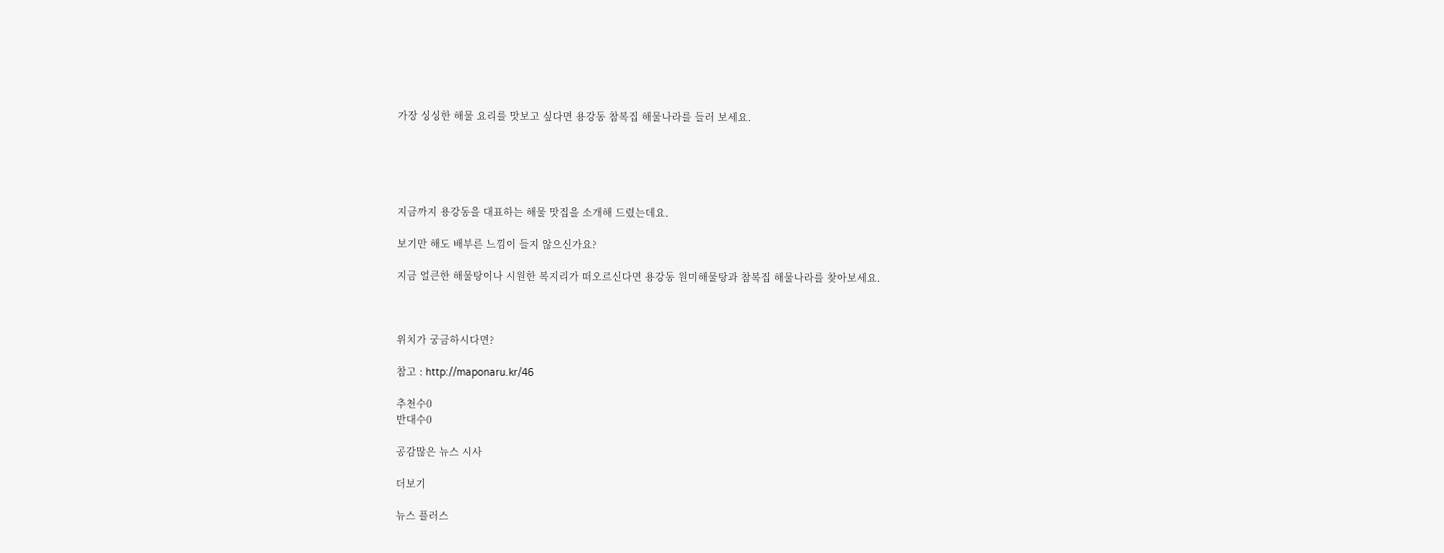가장 싱싱한 해물 요리를 맛보고 싶다면 용강동 참복집 해물나라를 들러 보세요.





지금까지 용강동을 대표하는 해물 맛집을 소개해 드렸는데요.

보기만 해도 배부른 느낌이 들지 않으신가요?

지금 얼큰한 해물탕이나 시원한 복지리가 떠오르신다면 용강동 원미해물탕과 참복집 해물나라를 찾아보세요.



위치가 궁금하시다면?

참고 : http://maponaru.kr/46

추천수0
반대수0

공감많은 뉴스 시사

더보기

뉴스 플러스